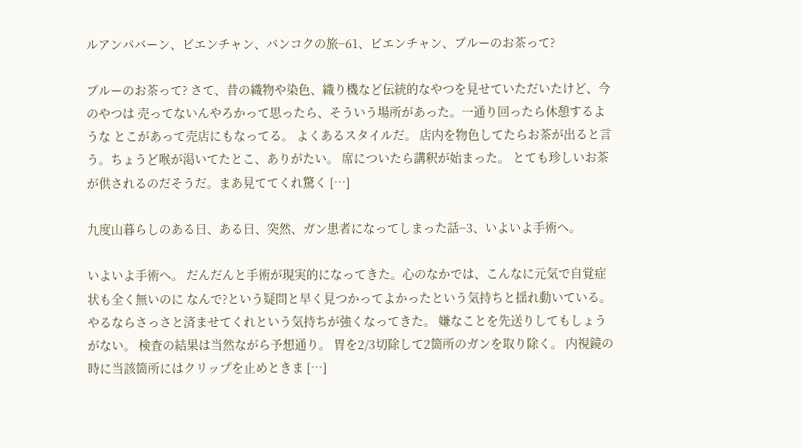ルアンパバーン、ビエンチャン、バンコクの旅−61、ビエンチャン、ブルーのお茶って?

ブルーのお茶って? さて、昔の織物や染色、織り機など伝統的なやつを見せていただいたけど、今のやつは 売ってないんやろかって思ったら、そういう場所があった。一通り回ったら休憩するような とこがあって売店にもなってる。 よくあるスタイルだ。 店内を物色してたらお茶が出ると言う。ちょうど喉が渇いてたとこ、ありがたい。 席についたら講釈が始まった。 とても珍しいお茶が供されるのだそうだ。まあ見ててくれ驚く […]

九度山暮らしのある日、ある日、突然、ガン患者になってしまった話−3、いよいよ手術へ。

いよいよ手術へ。 だんだんと手術が現実的になってきた。心のなかでは、こんなに元気で自覚症状も全く無いのに なんで?という疑問と早く見つかってよかったという気持ちと揺れ動いている。 やるならさっさと済ませてくれという気持ちが強くなってきた。 嫌なことを先送りしてもしょうがない。 検査の結果は当然ながら予想通り。 胃を2/3切除して2箇所のガンを取り除く。 内視鏡の時に当該箇所にはクリップを止めときま […]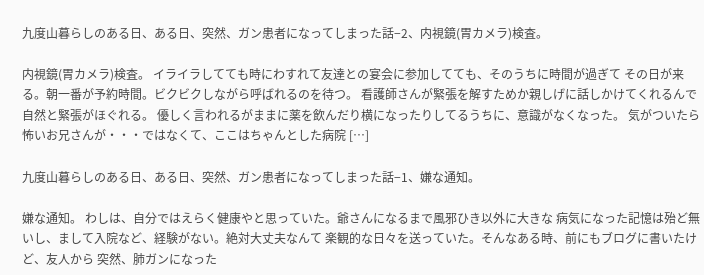九度山暮らしのある日、ある日、突然、ガン患者になってしまった話−2、内視鏡(胃カメラ)検査。

内視鏡(胃カメラ)検査。 イライラしてても時にわすれて友達との宴会に参加してても、そのうちに時間が過ぎて その日が来る。朝一番が予約時間。ビクビクしながら呼ばれるのを待つ。 看護師さんが緊張を解すためか親しげに話しかけてくれるんで自然と緊張がほぐれる。 優しく言われるがままに薬を飲んだり横になったりしてるうちに、意識がなくなった。 気がついたら怖いお兄さんが・・・ではなくて、ここはちゃんとした病院 […]

九度山暮らしのある日、ある日、突然、ガン患者になってしまった話−1、嫌な通知。

嫌な通知。 わしは、自分ではえらく健康やと思っていた。爺さんになるまで風邪ひき以外に大きな 病気になった記憶は殆ど無いし、まして入院など、経験がない。絶対大丈夫なんて 楽観的な日々を送っていた。そんなある時、前にもブログに書いたけど、友人から 突然、肺ガンになった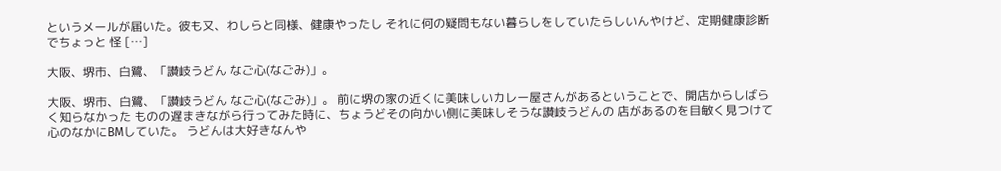というメールが届いた。彼も又、わしらと同様、健康やったし それに何の疑問もない暮らしをしていたらしいんやけど、定期健康診断でちょっと 怪 […]

大阪、堺市、白鷺、「讃岐うどん なご心(なごみ)」。

大阪、堺市、白鷺、「讃岐うどん なご心(なごみ)」。 前に堺の家の近くに美味しいカレー屋さんがあるということで、開店からしばらく知らなかった ものの遅まきながら行ってみた時に、ちょうどその向かい側に美味しそうな讃岐うどんの 店があるのを目敏く見つけて心のなかにBMしていた。 うどんは大好きなんや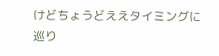けどちょうどええタイミングに巡り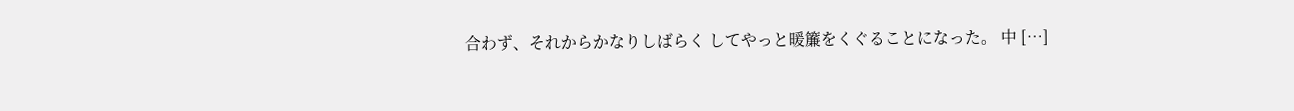合わず、それからかなりしばらく してやっと暖簾をくぐることになった。 中 […]